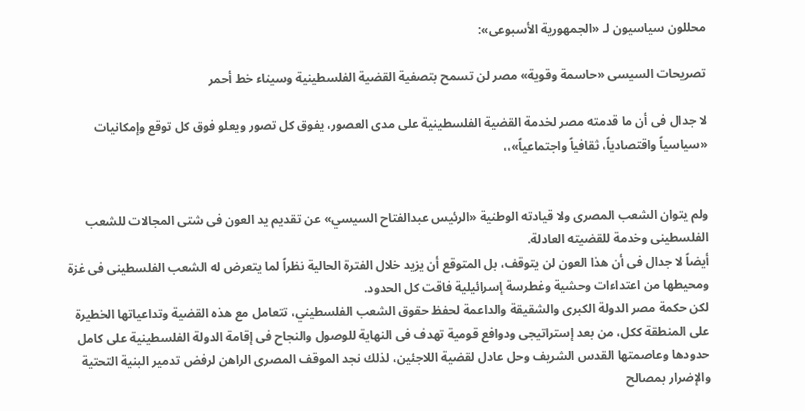محللون سياسيون لـ «الجمهورية الأسبوعى»:

تصريحات السيسى «حاسمة وقوية» مصر لن تسمح بتصفية القضية الفلسطينية وسيناء خط أحمر

لا جدال فى أن ما قدمته مصر لخدمة القضية الفلسطينية على مدى العصور، يفوق كل تصور ويعلو فوق كل توقع وإمكانيات «سياسياً واقتصادياً، ثقافياً واجتماعياً»،،


ولم يتوان الشعب المصرى ولا قيادته الوطنية «الرئيس عبدالفتاح السيسي» عن تقديم يد العون فى شتى المجالات للشعب الفلسطينى وخدمة للقضيته العادلة.
أيضاً لا جدال فى أن هذا العون لن يتوقف، بل المتوقع أن يزيد خلال الفترة الحالية نظراً لما يتعرض له الشعب الفلسطينى فى غزة ومحيطها من اعتداءات وحشية وغطرسة إسرائيلية فاقت كل الحدود.
لكن حكمة مصر الدولة الكبرى والشقيقة والداعمة لحفظ حقوق الشعب الفلسطيني، تتعامل مع هذه القضية وتداعياتها الخطيرة على المنطقة ككل، من بعد إستراتيجى ودوافع قومية تهدف فى النهاية للوصول والنجاح فى إقامة الدولة الفلسطينية على كامل حدودها وعاصمتها القدس الشريف وحل عادل لقضية اللاجئين، لذلك نجد الموقف المصرى الراهن لرفض تدمير البنية التحتية والإضرار بمصالح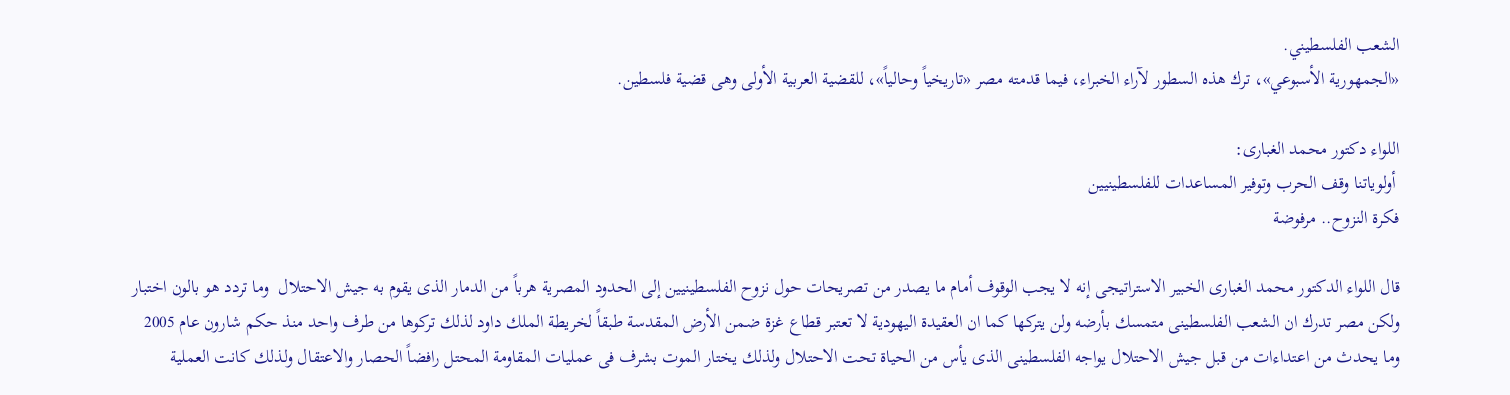الشعب الفلسطيني.
«الجمهورية الأسبوعي»، ترك هذه السطور لآراء الخبراء، فيما قدمته مصر «تاريخياً وحالياً»، للقضية العربية الأولى وهى قضية فلسطين.

اللواء دكتور محمد الغبارى:
 أولوياتنا وقف الحرب وتوفير المساعدات للفلسطينيين
فكرة النزوح.. مرفوضة

قال اللواء الدكتور محمد الغبارى الخبير الاستراتيجى إنه لا يجب الوقوف أمام ما يصدر من تصريحات حول نزوح الفلسطينيين إلى الحدود المصرية هرباً من الدمار الذى يقوم به جيش الاحتلال  وما تردد هو بالون اختبار ولكن مصر تدرك ان الشعب الفلسطينى متمسك بأرضه ولن يتركها كما ان العقيدة اليهودية لا تعتبر قطاع غزة ضمن الأرض المقدسة طبقاً لخريطة الملك داود لذلك تركوها من طرف واحد منذ حكم شارون عام 2005 وما يحدث من اعتداءات من قبل جيش الاحتلال يواجه الفلسطينى الذى يأس من الحياة تحت الاحتلال ولذلك يختار الموت بشرف فى عمليات المقاومة المحتل رافضاً الحصار والاعتقال ولذلك كانت العملية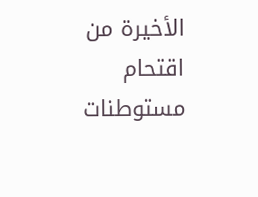الأخيرة من اقتحام مستوطنات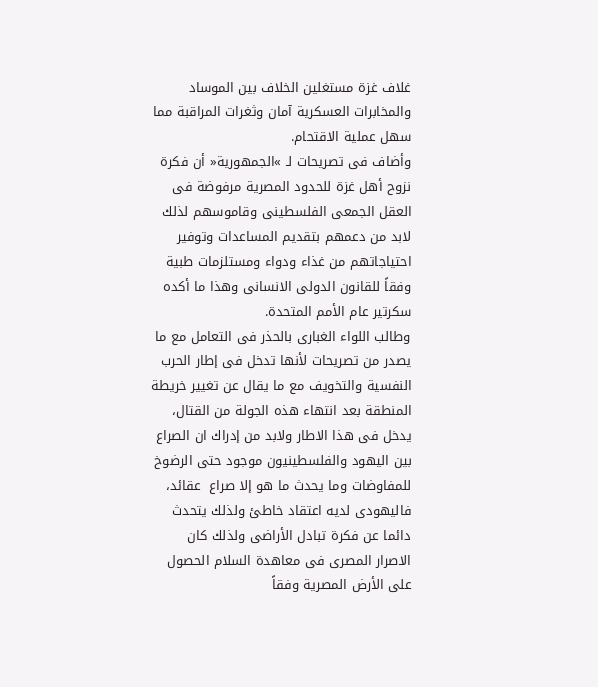غلاف غزة مستغلين الخلاف بين الموساد والمخابرات العسكرية آمان وثغرات المراقبة مما سهل عملية الاقتحام.
وأضاف فى تصريحات لـ »الجمهورية« أن فكرة نزوح أهل غزة للحدود المصرية مرفوضة فى العقل الجمعى الفلسطينى وقاموسهم لذلك لابد من دعمهم بتقديم المساعدات وتوفير احتياجاتهم من غذاء ودواء ومستلزمات طبية وفقاً للقانون الدولى الانسانى وهذا ما أكده سكرتير عام الأمم المتحدة.
وطالب اللواء الغبارى بالحذر فى التعامل مع ما يصدر من تصريحات لأنها تدخل فى إطار الحرب النفسية والتخويف مع ما يقال عن تغيير خريطة المنطقة بعد انتهاء هذه الجولة من القتال، يدخل فى هذا الاطار ولابد من إدراك ان الصراع بين اليهود والفلسطينيون موجود حتى الرضوخ للمفاوضات وما يحدث ما هو إلا صراع  عقائد، فاليهودى لديه اعتقاد خاطئ ولذلك يتحدث دائما عن فكرة تبادل الأراضى ولذلك كان الاصرار المصرى فى معاهدة السلام الحصول على الأرض المصرية وفقاً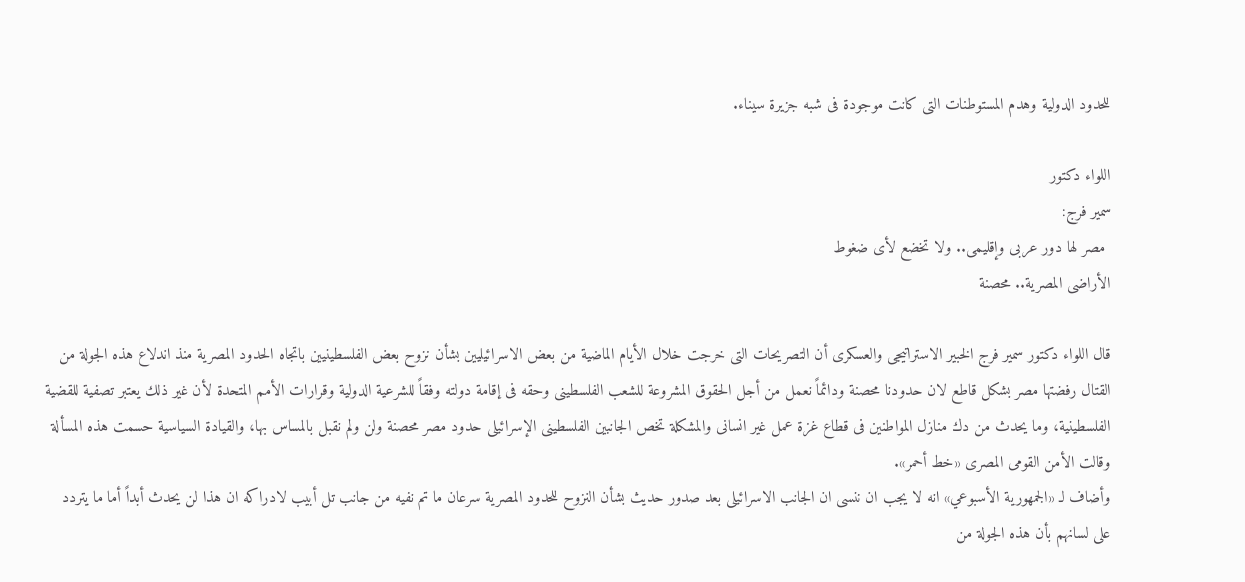للحدود الدولية وهدم المستوطنات التى كانت موجودة فى شبه جزيرة سيناء.

اللواء دكتور
سمير فرج:
 مصر لها دور عربى وإقليمى.. ولا تخضع لأى ضغوط
الأراضى المصرية.. محصنة

قال اللواء دكتور سمير فرج الخبير الاستراتيجى والعسكرى أن التصريحات التى خرجت خلال الأيام الماضية من بعض الاسرائيليين بشأن نزوح بعض الفلسطينيين باتجاه الحدود المصرية منذ اندلاع هذه الجولة من القتال رفضتها مصر بشكل قاطع لان حدودنا محصنة ودائماً نعمل من أجل الحقوق المشروعة للشعب الفلسطينى وحقه فى إقامة دولته وفقاً للشرعية الدولية وقرارات الأمم المتحدة لأن غير ذلك يعتبر تصفية للقضية الفلسطينية، وما يحدث من دك منازل المواطنين فى قطاع غزة عمل غير انسانى والمشكلة تخص الجانبين الفلسطينى الإسرائيلى حدود مصر محصنة ولن ولم نقبل بالمساس بها، والقيادة السياسية حسمت هذه المسألة وقالت الأمن القومى المصرى «خط أحمر».
وأضاف لـ «الجمهورية الأسبوعي» انه لا يجب ان ننسى ان الجانب الاسرائيلى بعد صدور حديث بشأن النزوح للحدود المصرية سرعان ما تم نفيه من جانب تل أبيب لادراكه ان هذا لن يحدث أبداً أما ما يتردد على لسانهم بأن هذه الجولة من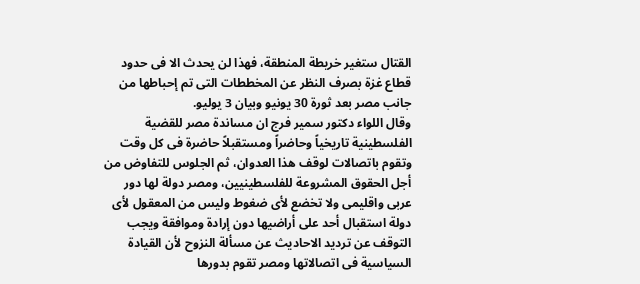القتال ستغير خريطة المنطقة، فهذا لن يحدث الا فى حدود قطاع غزة بصرف النظر عن المخططات التى تم إحباطها من جانب مصر بعد ثورة 30 يونيو وبيان 3 يوليو.
وقال اللواء دكتور سمير فرج ان مساندة مصر للقضية الفلسطينية تاريخياً وحاضراً ومستقبلاً حاضرة فى كل وقت وتقوم باتصالات لوقف هذا العدوان، ثم الجلوس للتفاوض من أجل الحقوق المشروعة للفلسطينيين، ومصر دولة لها دور عربى واقليمى ولا تخضع لأى ضغوط وليس من المعقول لأى دولة استقبال أحد على أراضيها دون إرادة وموافقة ويجب التوقف عن ترديد الاحاديث عن مسألة النزوح لأن القيادة السياسية فى اتصالاتها ومصر تقوم بدورها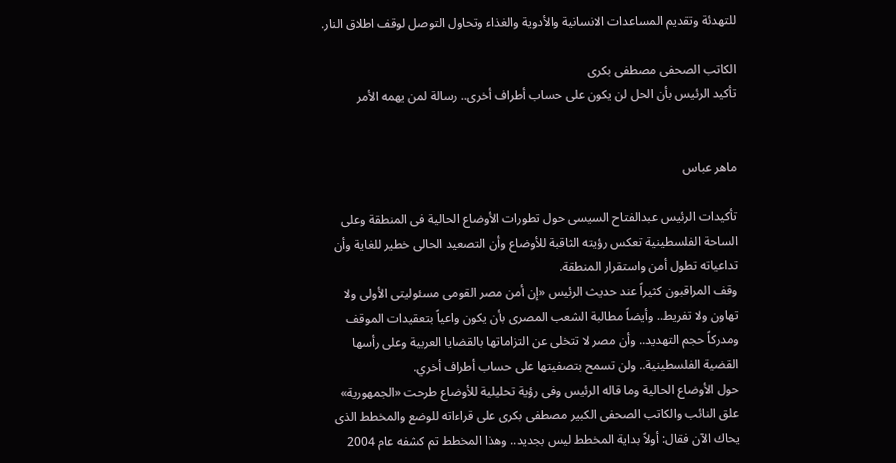للتهدئة وتقديم المساعدات الانسانية والأدوية والغذاء وتحاول التوصل لوقف اطلاق النار.

الكاتب الصحفى مصطفى بكرى
تأكيد الرئيس بأن الحل لن يكون على حساب أطراف أخرى.. رسالة لمن يهمه الأمر


ماهر عباس

تأكيدات الرئيس عبدالفتاح السيسى حول تطورات الأوضاع الحالية فى المنطقة وعلى الساحة الفلسطينية تعكس رؤيته الثاقبة للأوضاع وأن التصعيد الحالى خطير للغاية وأن تداعياته تطول أمن واستقرار المنطقة.
وقف المراقبون كثيراً عند حديث الرئيس «إن أمن مصر القومى مسئوليتى الأولى ولا تهاون ولا تفريط.. وأيضاً مطالبة الشعب المصرى بأن يكون واعياً بتعقيدات الموقف ومدركاً حجم التهديد.. وأن مصر لا تتخلى عن التزاماتها بالقضايا العربية وعلى رأسها القضية الفلسطينية.. ولن تسمح بتصفيتها على حساب أطراف أخري.
حول الأوضاع الحالية وما قاله الرئيس وفى رؤية تحليلية للأوضاع طرحت «الجمهورية» علق النائب والكاتب الصحفى الكبير مصطفى بكرى على قراءاته للوضع والمخطط الذى يحاك الآن فقال: أولاً بداية المخطط ليس بجديد.. وهذا المخطط تم كشفه عام 2004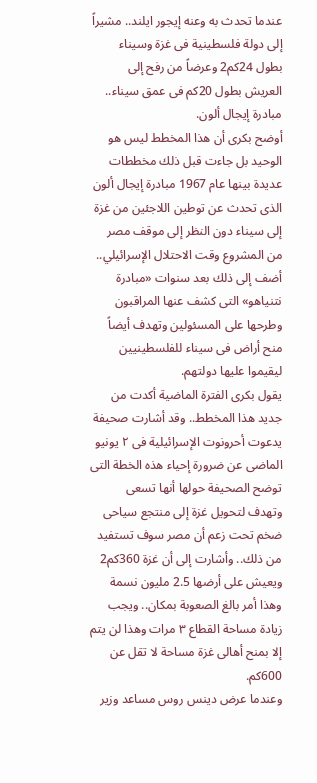عندما تحدث به وعنه إيجور ايلند.. مشيراً إلى دولة فلسطينية فى غزة وسيناء بطول 24كم2 وعرضاً من رفح إلى العريش بطول 20كم فى عمق سيناء.. مبادرة إيجال ألون.
أوضح بكرى أن هذا المخطط ليس هو الوحيد بل جاءت قبل ذلك مخططات عديدة بينها عام 1967 مبادرة إيجال ألون الذى تحدث عن توطين اللاجئين من غزة إلى سيناء دون النظر إلى موقف مصر من المشروع وقت الاحتلال الإسرائيلي.. أضف إلى ذلك بعد سنوات «مبادرة نتنياهو» التى كشف عنها المراقبون وطرحها على المسئولين وتهدف أيضاً منح أراض فى سيناء للفلسطينيين ليقيموا عليها دولتهم.
يقول بكرى الفترة الماضية أكدت من جديد هذا المخطط.. وقد أشارت صحيفة يدعوت أحرونوت الإسرائيلية فى ٢ يونيو الماضى عن ضرورة إحياء هذه الخطة التى توضح الصحيفة حولها أنها تسعى وتهدف لتحويل غزة إلى منتجع سياحى ضخم تحت زعم أن مصر سوف تستفيد من ذلك.. وأشارت إلى أن غزة 360كم2 ويعيش على أرضها 2.5 مليون نسمة وهذا أمر بالغ الصعوبة بمكان.. ويجب زيادة مساحة القطاع ٣ مرات وهذا لن يتم إلا بمنح أهالى غزة مساحة لا تقل عن 600كم.
وعندما عرض دينس روس مساعد وزير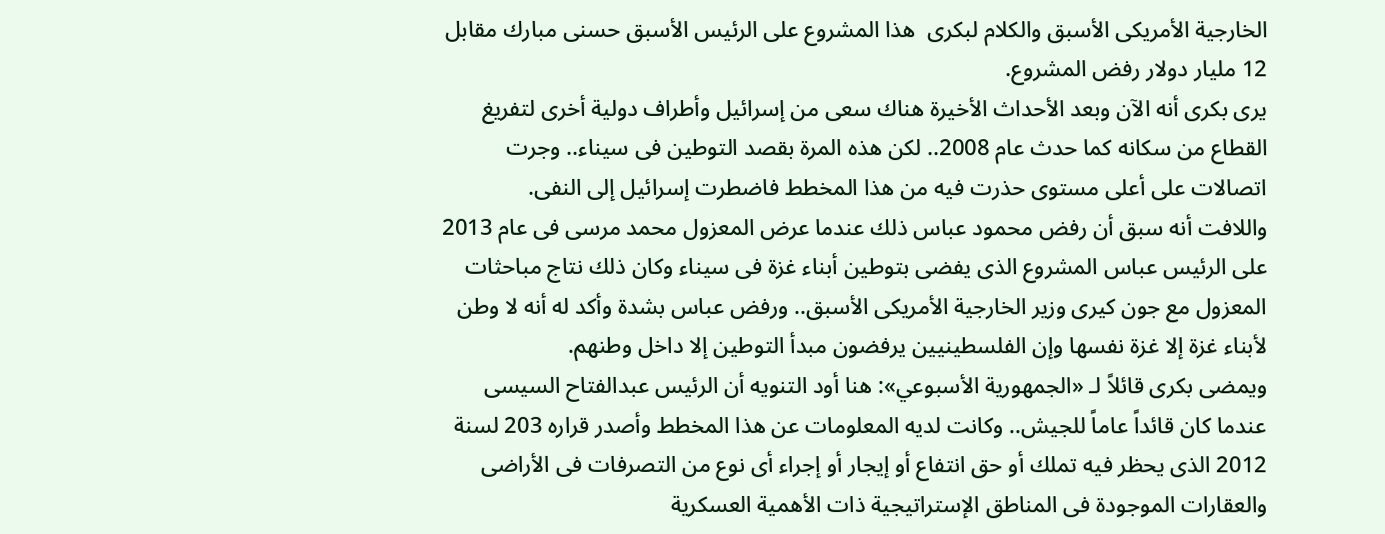الخارجية الأمريكى الأسبق والكلام لبكرى  هذا المشروع على الرئيس الأسبق حسنى مبارك مقابل 12 مليار دولار رفض المشروع.
يرى بكرى أنه الآن وبعد الأحداث الأخيرة هناك سعى من إسرائيل وأطراف دولية أخرى لتفريغ القطاع من سكانه كما حدث عام 2008.. لكن هذه المرة بقصد التوطين فى سيناء.. وجرت اتصالات على أعلى مستوى حذرت فيه من هذا المخطط فاضطرت إسرائيل إلى النفى.
واللافت أنه سبق أن رفض محمود عباس ذلك عندما عرض المعزول محمد مرسى فى عام 2013 على الرئيس عباس المشروع الذى يفضى بتوطين أبناء غزة فى سيناء وكان ذلك نتاج مباحثات المعزول مع جون كيرى وزير الخارجية الأمريكى الأسبق.. ورفض عباس بشدة وأكد له أنه لا وطن لأبناء غزة إلا غزة نفسها وإن الفلسطينيين يرفضون مبدأ التوطين إلا داخل وطنهم.
ويمضى بكرى قائلاً لـ «الجمهورية الأسبوعي»: هنا أود التنويه أن الرئيس عبدالفتاح السيسى عندما كان قائداً عاماً للجيش.. وكانت لديه المعلومات عن هذا المخطط وأصدر قراره 203 لسنة 2012 الذى يحظر فيه تملك أو حق انتفاع أو إيجار أو إجراء أى نوع من التصرفات فى الأراضى والعقارات الموجودة فى المناطق الإستراتيجية ذات الأهمية العسكرية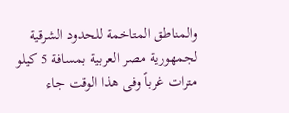والمناطق المتاخمة للحدود الشرقية لجمهورية مصر العربية بمسافة 5 كيلو مترات غرباً وفى هذا الوقت جاء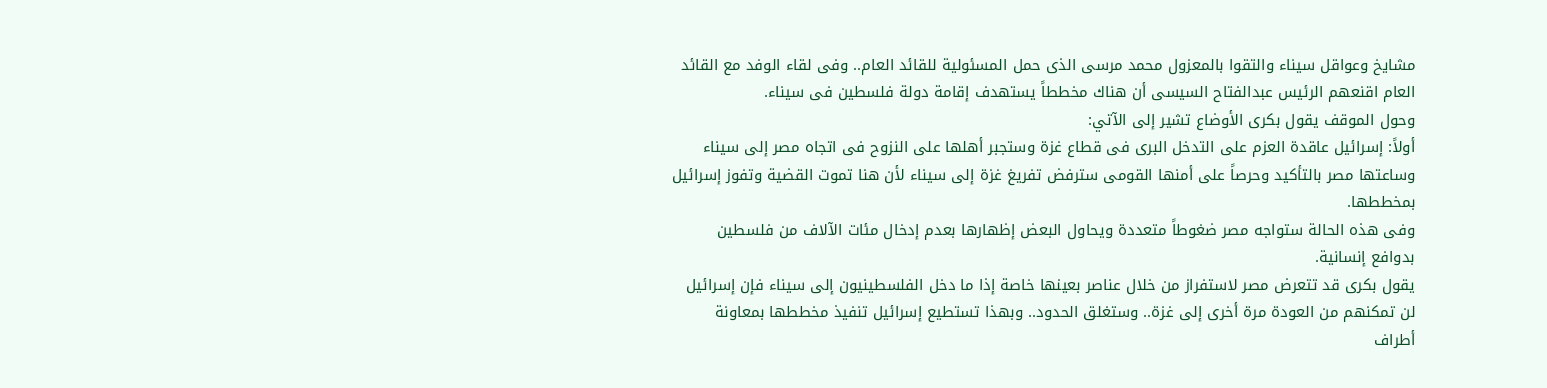مشايخ وعواقل سيناء والتقوا بالمعزول محمد مرسى الذى حمل المسئولية للقائد العام.. وفى لقاء الوفد مع القائد العام اقنعهم الرئيس عبدالفتاح السيسى أن هناك مخططاً يستهدف إقامة دولة فلسطين فى سيناء.
وحول الموقف يقول بكرى الأوضاع تشير إلى الآتي:
أولاً: إسرائيل عاقدة العزم على التدخل البرى فى قطاع غزة وستجبر أهلها على النزوح فى اتجاه مصر إلى سيناء وساعتها مصر بالتأكيد وحرصاً على أمنها القومى سترفض تفريغ غزة إلى سيناء لأن هنا تموت القضية وتفوز إسرائيل بمخططها.
وفى هذه الحالة ستواجه مصر ضغوطاً متعددة ويحاول البعض إظهارها بعدم إدخال مئات الآلاف من فلسطين بدوافع إنسانية.
يقول بكرى قد تتعرض مصر لاستفراز من خلال عناصر بعينها خاصة إذا ما دخل الفلسطينيون إلى سيناء فإن إسرائيل لن تمكنهم من العودة مرة أخرى إلى غزة.. وستغلق الحدود.. وبهذا تستطيع إسرائيل تنفيذ مخططها بمعاونة أطراف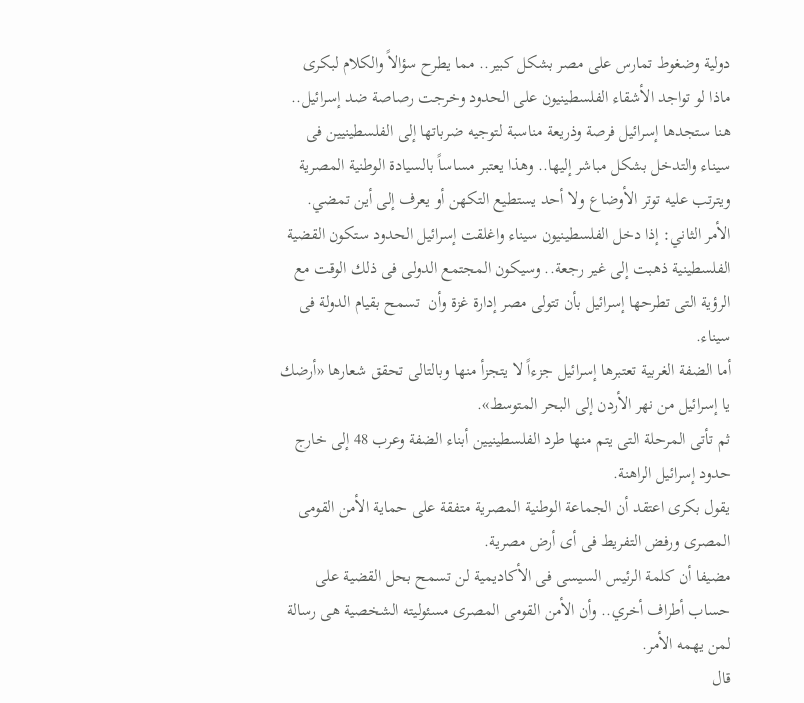دولية وضغوط تمارس على مصر بشكل كبير.. مما يطرح سؤالاً والكلام لبكرى  ماذا لو تواجد الأشقاء الفلسطينيون على الحدود وخرجت رصاصة ضد إسرائيل.. هنا ستجدها إسرائيل فرصة وذريعة مناسبة لتوجيه ضرباتها إلى الفلسطينيين فى سيناء والتدخل بشكل مباشر إليها.. وهذا يعتبر مساساً بالسيادة الوطنية المصرية ويترتب عليه توتر الأوضاع ولا أحد يستطيع التكهن أو يعرف إلى أين تمضي.
الأمر الثاني: إذا دخل الفلسطينيون سيناء واغلقت إسرائيل الحدود ستكون القضية الفلسطينية ذهبت إلى غير رجعة.. وسيكون المجتمع الدولى فى ذلك الوقت مع الرؤية التى تطرحها إسرائيل بأن تتولى مصر إدارة غزة وأن  تسمح بقيام الدولة فى سيناء.
أما الضفة الغربية تعتبرها إسرائيل جزءاً لا يتجزأ منها وبالتالى تحقق شعارها «أرضك يا إسرائيل من نهر الأردن إلى البحر المتوسط».
ثم تأتى المرحلة التى يتم منها طرد الفلسطينيين أبناء الضفة وعرب 48 إلى خارج حدود إسرائيل الراهنة.
يقول بكرى اعتقد أن الجماعة الوطنية المصرية متفقة على حماية الأمن القومى المصرى ورفض التفريط فى أى أرض مصرية.
مضيفا أن كلمة الرئيس السيسى فى الأكاديمية لن تسمح بحل القضية على حساب أطراف أخري.. وأن الأمن القومى المصرى مسئوليته الشخصية هى رسالة لمن يهمه الأمر.
قال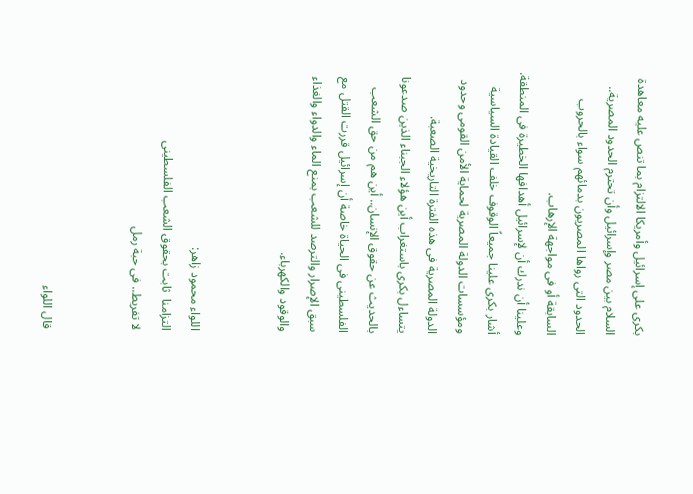بكرى على إسرائيل وأمريكا الالتزام بما تنص عليه معاهدة السلام بين مصر وإسرائيل وأن تحترم الحدود المصرية.. الحدود التى رواها المصريون بدمائهم سواء بالحروب السابقة أو فى مواجهة الإرهاب.
وعلينا أن ندرك أن لإسرائيل أهدافها الخطيرة فى المنطقة.
أشار بكرى علينا جميعاً الوقوف خلف القيادة السياسية ومؤسسات الدولة المصرية لحماية الأمن القومى وحدود الدولة المصرية فى هذه الفترة التاريخية الصعبة.
يتساءل بكرى باستغراب أين هؤلاء الجبناء الذين صدعونا بالحديث عن حقوق الإنسان.. أين هم من حق الشعب الفلسطينى فى الحياة خاصة أن إسرائيل قررت القتل مع سبق الإصرار والترصد للشعب بمنع الماء والدواء والغذاء والوقود والكهرباء.


اللواء محمود زاهر:
التزامنا  ثابت بحقوق الشعب الفلسطينى
لا تفريط.. فى حبة رمل


قال اللواء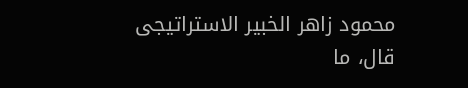محمود زاهر الخبير الاستراتيجى قال، ما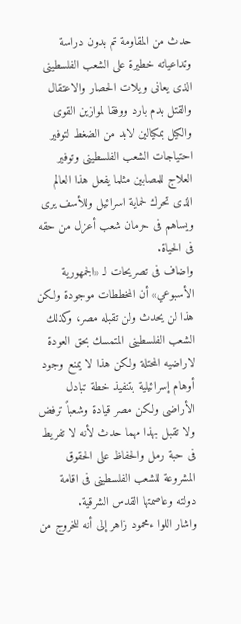حدث من المقاومة تم بدون دراسة وتداعياته خطيرة على الشعب الفلسطينى الذى يعانى ويلات الحصار والاعتقال والقتل بدم بارد ووفقا لموازين القوى والكيل بمكيالين لابد من الضغط لتوفير احتياجات الشعب الفلسطينى وتوفير العلاج للمصابين مثلما يفعل هذا العالم الذى تحرك لحماية اسرائيل وللأسف يرى ويساهم فى حرمان شعب أعزل من حقه فى الحياة.
واضاف فى تصريحات لـ «الجمهورية الأسبوعي» أن المخططات موجودة ولكن هذا لن يحدث ولن تقبله مصر، وكذلك الشعب الفلسطينى المتمسك بحق العودة لاراضيه المحتلة ولكن هذا لا يمنع وجود أوهام إسرائيلية بتنفيذ خطة تبادل الأراضى ولكن مصر قيادة وشعباً ترفض ولا تقبل بهذا مهما حدث لأنه لا تفريط فى حبة رمل والحفاظ على الحقوق المشروعة للشعب الفلسطينى فى اقامة دولته وعاصمتها القدس الشرقية.
واشار اللوا ءمحمود زاهر إلى أنه للخروج من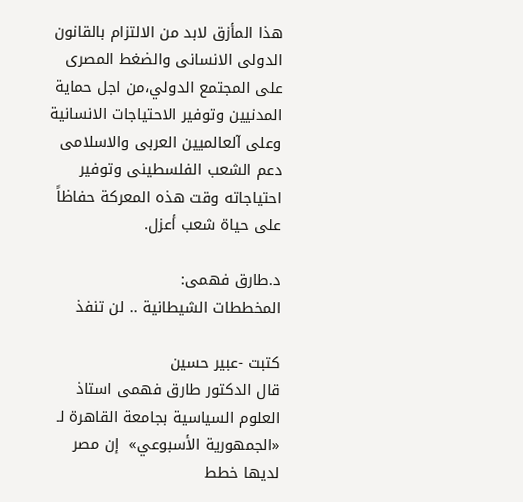هذا المأزق لابد من الالتزام بالقانون الدولى الانسانى والضغط المصرى على المجتمع الدولي،من اجل حماية المدنيين وتوفير الاحتياجات الانسانية وعلى آلعالميين العربى والاسلامى دعم الشعب الفلسطينى وتوفير احتياجاته وقت هذه المعركة حفاظاً على حياة شعب أعزل.

د.طارق فهمى:
المخططات الشيطانية .. لن تنفذ

كتبت -عبير حسين
قال الدكتور طارق فهمى استاذ العلوم السياسية بجامعة القاهرة لـ «الجمهورية الأسبوعي»  إن مصر لديها خطط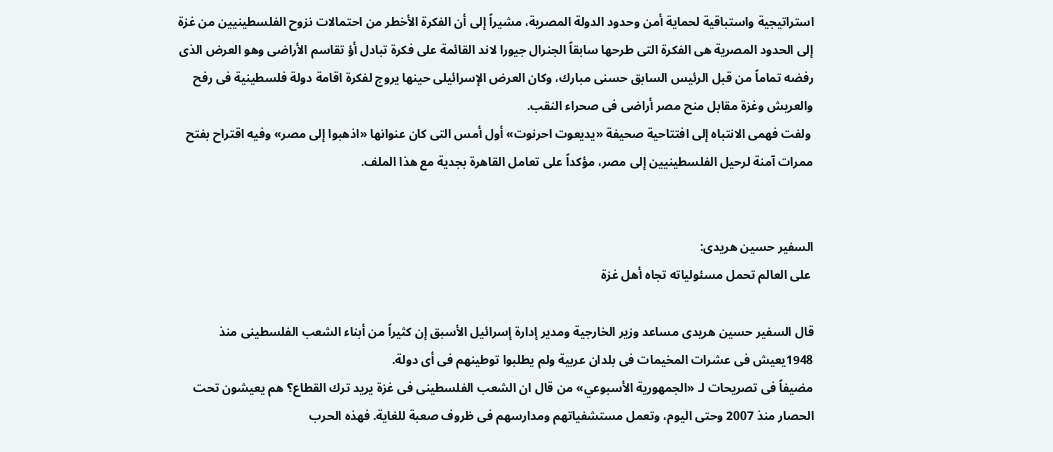استراتيجية واستباقية لحماية أمن وحدود الدولة المصرية، مشيراً إلى أن الفكرة الأخطر من احتمالات نزوح الفلسطينيين من غزة إلى الحدود المصرية هى الفكرة التى طرحها سابقاً الجنرال جيورا لاند القائمة على فكرة تبادل أؤ تقاسم الأراضى وهو العرض الذى رفضه تماماً من قبل الرئيس السابق حسنى مبارك، وكان العرض الإسرائيلى حينها يروج لفكرة اقامة دولة فلسطينية فى رفح والعريش وغزة مقابل منح مصر أراضى فى صحراء النقب.
 ولفت فهمى الانتباه إلى افتتاحية صحيفة «يديعوت احرنوت» أول أمس التى كان عنوانها «اذهبوا إلى مصر» وفيه اقتراح بفتح ممرات آمنة لرحيل الفلسطينيين إلى مصر، مؤكداً على تعامل القاهرة بجدية مع هذا الملف.


السفير حسين هريدى:
 على العالم تحمل مسئولياته تجاه أهل غزة

قال السفير حسين هريدى مساعد وزير الخارجية ومدير إدارة إسرائيل الأسبق إن كثيراً من أبناء الشعب الفلسطينى منذ 1948يعيش فى عشرات المخيمات فى بلدان عربية ولم يطلبوا توطينهم فى أى دولة.
مضيفاً فى تصريحات لـ «الجمهورية الأسبوعي» من قال ان الشعب الفلسطينى فى غزة يريد ترك القطاع؟ هم يعيشون تحت الحصار منذ 2007 وحتى اليوم، وتعمل مستشفياتهم ومدارسهم فى ظروف صعبة للغاية. فهذه الحرب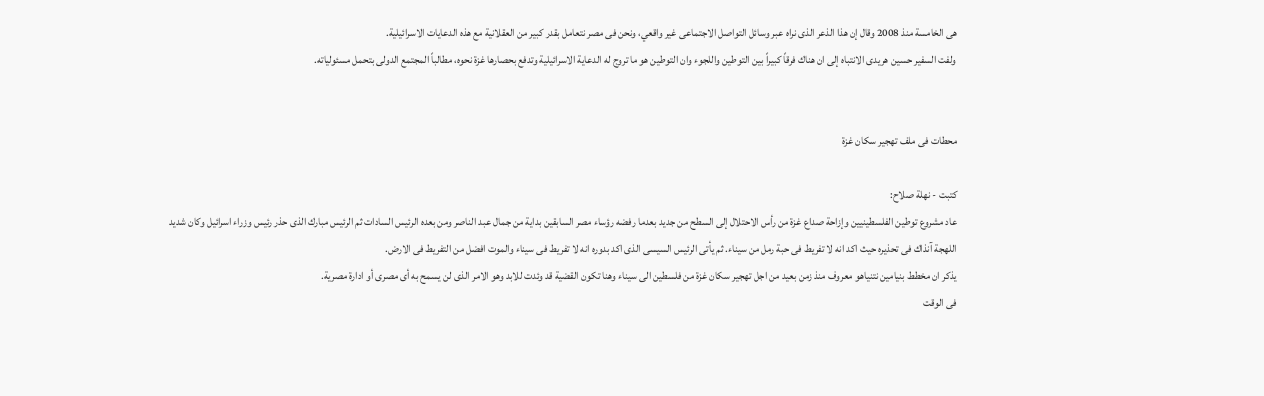هى الخامسة منذ 2008 وقال إن هذا الذعر الذى نراه عبر وسائل التواصل الاجتماعى غير واقعي، ونحن فى مصر نتعامل بقدر كبير من العقلانية مع هذه الدعايات الاسرائيلية.
ولفت السفير حسين هريدى الانتباه إلى ان هناك فرقاً كبيراً بين التوطين واللجوء وان التوطين هو ما تروج له الدعاية الاسرائيلية وتدفع بحصارها غزة نحوه، مطالباً المجتمع الدولى بتحمل مسئولياته.


محطات فى ملف تهجير سكان غزة

كتبت - نهلة صلاح:
عاد مشروع توطين الفلسطينيين وإزاحة صداع غزة من رأس الاحتلال إلى السطح من جديد بعدما رفضه رؤساء مصر السابقين بداية من جمال عبد الناصر ومن بعده الرئيس السادات ثم الرئيس مبارك الذى حذر رئيس وزراء اسرائيل وكان شديد اللهجة آنذاك فى تحذيره حيث اكد انه لا تفريط فى حبة رمل من سيناء. ثم يأتى الرئيس السيسى الذى اكد بدوره انه لا تفريط فى سيناء والموت افضل من التفريط فى الارض.
يذكر ان مخطط بنيامين نتنياهو معروف منذ زمن بعيد من اجل تهجير سكان غزة من فلسطين الى سيناء وهنا تكون القضية قد وئدت للابد وهو الامر الذى لن يسمح به أى مصرى أو ادارة مصرية.
فى الوقت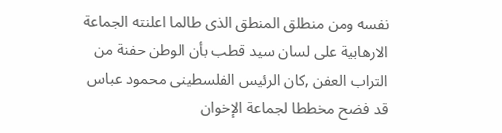نفسه ومن منطلق المنطق الذى طالما اعلنته الجماعة الارهابية على لسان سيد قطب بأن الوطن حفنة من التراب العفن ,كان الرئيس الفلسطينى محمود عباس قد فضح مخططا لجماعة الإخوان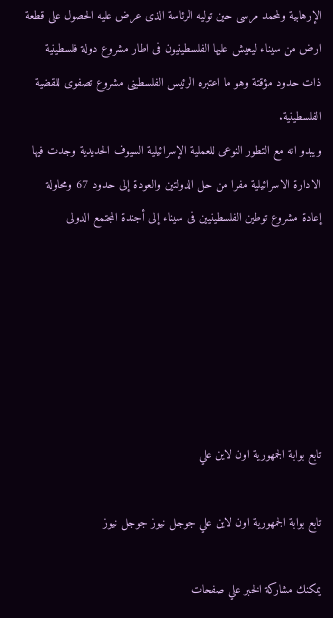الإرهابية ولمحمد مرسى حين توليه الرئاسة الذى عرض عليه الحصول على قطعة ارض من سيناء ليعيش عليها الفلسطينيون فى اطار مشروع دولة فلسطينية ذات حدود مؤقتة وهو ما اعتبره الرئيس الفلسطينى مشروع تصفوى للقضية الفلسطينية.
ويبدو انه مع التطور النوعى للعملية الإسرائيلية السيوف الحديدية وجدت فيها الادارة الاسرائيلية مفرا من حل الدولتين والعودة إلى حدود 67 ومحاولة إعادة مشروع توطين الفلسطينيين فى سيناء إلى أجندة المجتمع الدولى






تابع بوابة الجمهورية اون لاين علي

تابع بوابة الجمهورية اون لاين علي جوجل نيوز جوجل نيوز

يمكنك مشاركة الخبر علي صفحات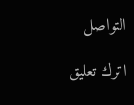التواصل

اترك تعليق